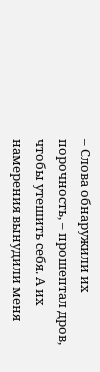– Слова обнаружили их порочность, – прошептал дров, чтобы утешить себя. А их намерения вынудили меня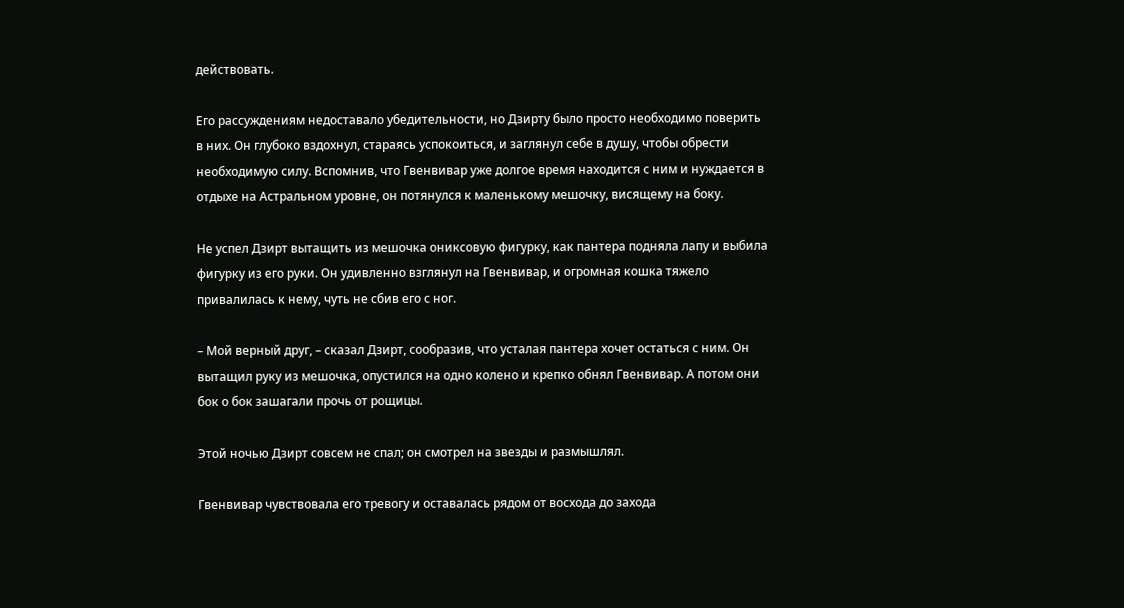действовать.

Его рассуждениям недоставало убедительности, но Дзирту было просто необходимо поверить в них. Он глубоко вздохнул, стараясь успокоиться, и заглянул себе в душу, чтобы обрести необходимую силу. Вспомнив, что Гвенвивар уже долгое время находится с ним и нуждается в отдыхе на Астральном уровне, он потянулся к маленькому мешочку, висящему на боку.

Не успел Дзирт вытащить из мешочка ониксовую фигурку, как пантера подняла лапу и выбила фигурку из его руки. Он удивленно взглянул на Гвенвивар, и огромная кошка тяжело привалилась к нему, чуть не сбив его с ног.

– Мой верный друг, – сказал Дзирт, сообразив, что усталая пантера хочет остаться с ним. Он вытащил руку из мешочка, опустился на одно колено и крепко обнял Гвенвивар. А потом они бок о бок зашагали прочь от рощицы.

Этой ночью Дзирт совсем не спал; он смотрел на звезды и размышлял.

Гвенвивар чувствовала его тревогу и оставалась рядом от восхода до захода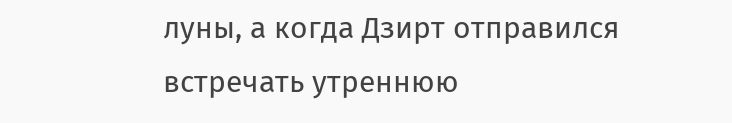луны, а когда Дзирт отправился встречать утреннюю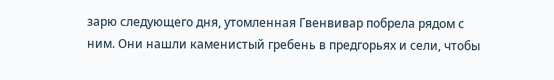зарю следующего дня, утомленная Гвенвивар побрела рядом с ним. Они нашли каменистый гребень в предгорьях и сели, чтобы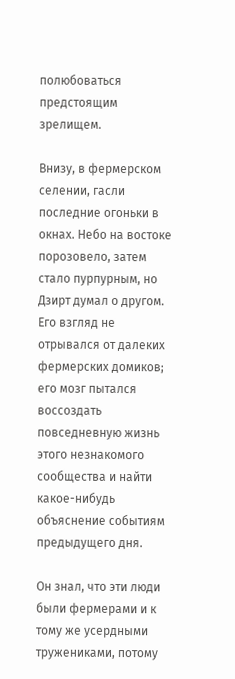полюбоваться предстоящим зрелищем.

Внизу, в фермерском селении, гасли последние огоньки в окнах. Небо на востоке порозовело, затем стало пурпурным, но Дзирт думал о другом. Его взгляд не отрывался от далеких фермерских домиков; его мозг пытался воссоздать повседневную жизнь этого незнакомого сообщества и найти какое-нибудь объяснение событиям предыдущего дня.

Он знал, что эти люди были фермерами и к тому же усердными тружениками, потому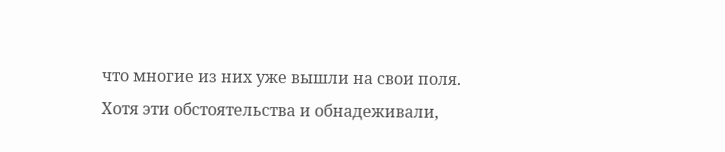что многие из них уже вышли на свои поля. Хотя эти обстоятельства и обнадеживали,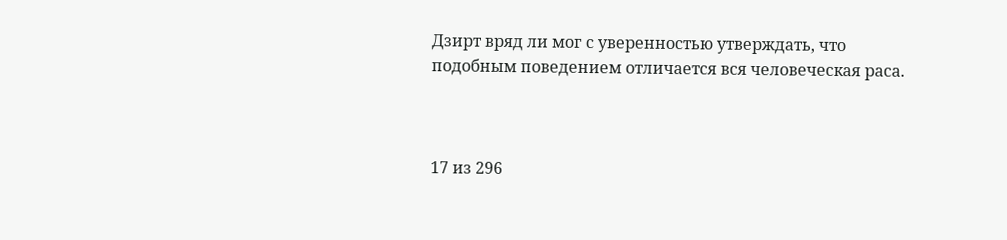Дзирт вряд ли мог с уверенностью утверждать, что подобным поведением отличается вся человеческая раса.



17 из 296